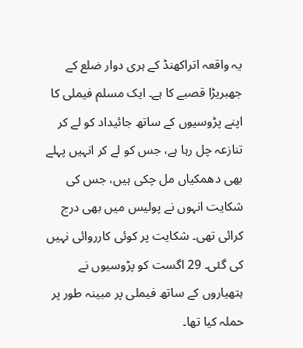یہ واقعہ اتراکھنڈ کے ہری دوار ضلع کے جھبریڑا قصبے کا ہے۔ ایک مسلم فیملی کا اپنے پڑوسیوں کے ساتھ جائیداد کو لے کر تنازعہ چل رہا ہے، جس کو لے کر انہیں پہلے بھی دھمکیاں مل چکی ہیں، جس کی شکایت انہوں نے پولیس میں بھی درج کرائی تھی۔ شکایت پر کوئی کارروائی نہیں کی گئی۔ 29 اگست کو پڑوسیوں نے ہتھیاروں کے ساتھ فیملی پر مبینہ طور پر حملہ کیا تھا۔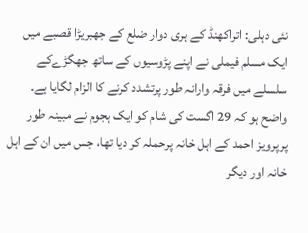نئی دہلی: اتراکھنڈ کے ہری دوار ضلع کے جھبریڑا قصبے میں ایک مسلم فیملی نے اپنے پڑوسیوں کے ساتھ جھگڑےکے سلسلے میں فرقہ وارانہ طور پرتشدد کرنے کا الزام لگایا ہے۔
واضح ہو کہ 29 اگست کی شام کو ایک ہجوم نے مبینہ طور پرپرویز احمد کے اہل خانہ پرحملہ کر دیا تھا، جس میں ان کے اہل خانہ اور دیگر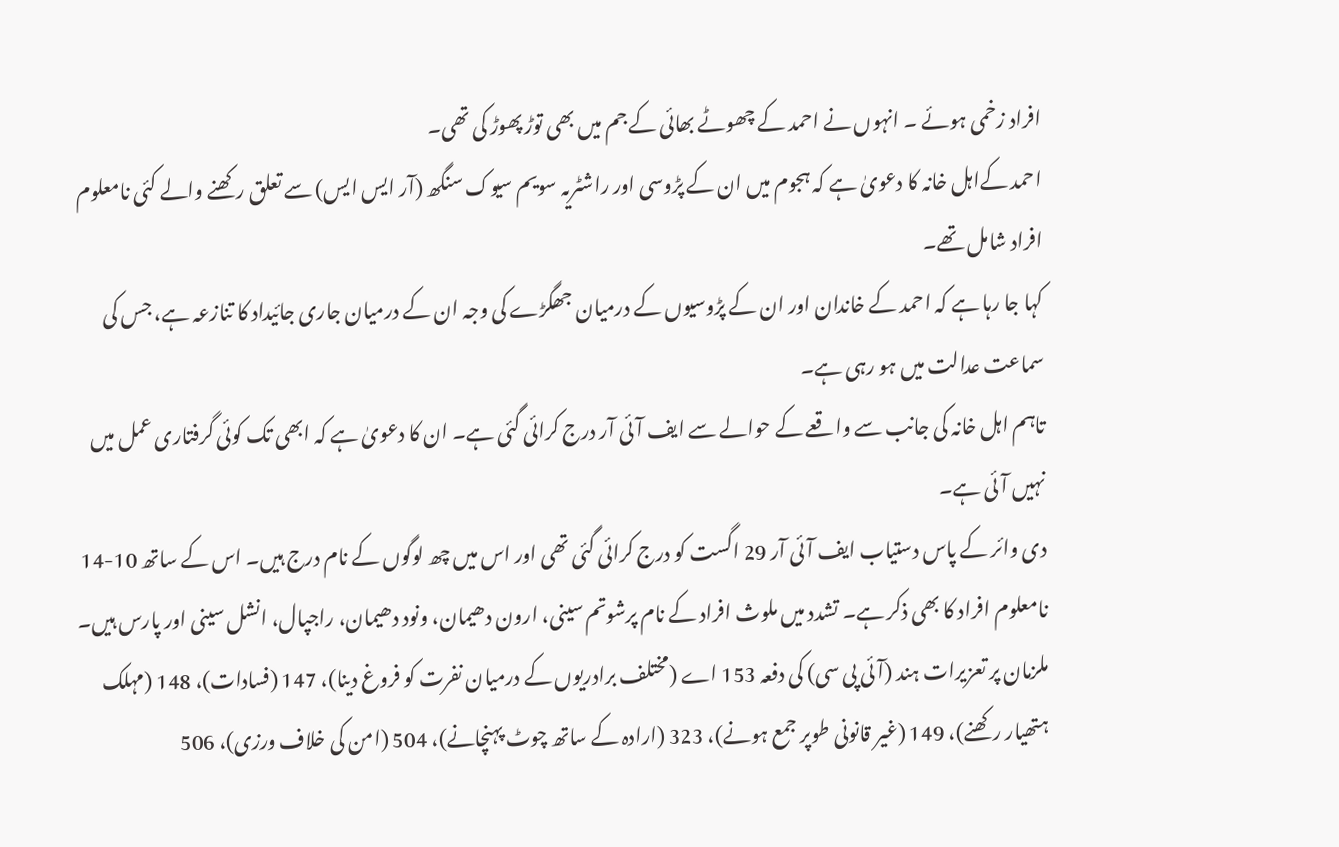افراد زخمی ہوئے ۔ انہوں نے احمد کے چھوٹے بھائی کے جم میں بھی توڑ پھوڑ کی تھی۔
احمد کےاہل خانہ کا دعویٰ ہے کہ ہجوم میں ان کے پڑوسی اور راشٹریہ سویم سیوک سنگھ (آر ایس ایس) سے تعلق رکھنے والے کئی نامعلوم افراد شامل تھے۔
کہا جا رہا ہے کہ احمد کے خاندان اور ان کے پڑوسیوں کے درمیان جھگڑے کی وجہ ان کے درمیان جاری جائیداد کا تنازعہ ہے، جس کی سماعت عدالت میں ہو رہی ہے۔
تاہم اہل خانہ کی جانب سے واقعے کے حوالے سے ایف آئی آر درج کرائی گئی ہے۔ ان کا دعویٰ ہے کہ ابھی تک کوئی گرفتاری عمل میں نہیں آئی ہے۔
دی وائر کے پاس دستیاب ایف آئی آر 29 اگست کو درج کرائی گئی تھی اور اس میں چھ لوگوں کے نام درج ہیں۔ اس کے ساتھ 10-14 نامعلوم افراد کا بھی ذکر ہے۔ تشدد میں ملوث افراد کے نام پرشوتم سینی، ارون دھیمان، ونود دھیمان، راجپال، انشل سینی اور پارس ہیں۔
ملزمان پر تعزیرات ہند (آئی پی سی) کی دفعہ 153 اے (مختلف برادریوں کے درمیان نفرت کو فروغ دینا)، 147 (فسادات)، 148 (مہلک ہتھیار رکھنے)، 149 (غیر قانونی طوپر جمع ہونے)، 323 (ارادہ کے ساتھ چوٹ پہنچانے)، 504 (امن کی خلاف ورزی)، 506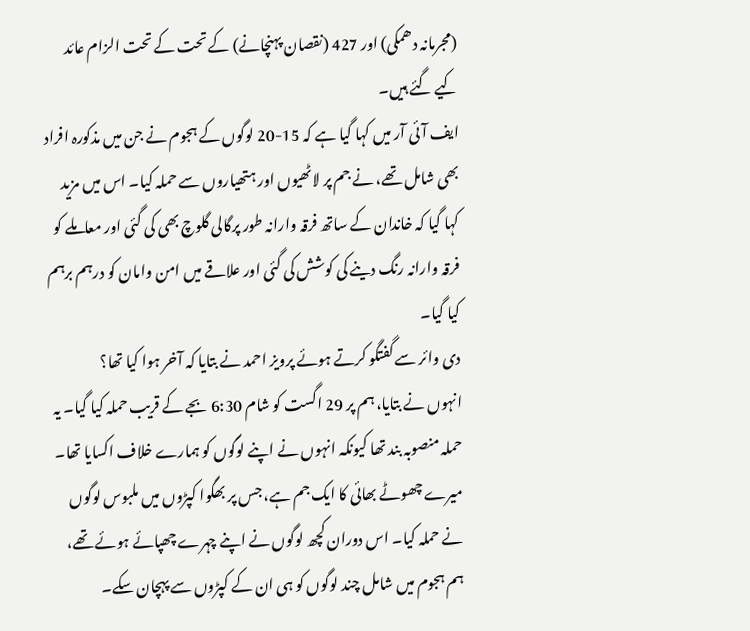(مجرمانہ دھمکی) اور 427 (نقصان پہنچانے) کے تحت کے تحت الزام عائد کیے گئے ہیں۔
ایف آئی آر میں کہا گیا ہے کہ 15-20 لوگوں کے ہجوم نے جن میں مذکورہ افراد بھی شامل تھے، نے جم پر لاٹھیوں اور ہتھیاروں سے حملہ کیا۔ اس میں مزید کہا گیا کہ خاندان کے ساتھ فرقہ وارانہ طور پرگالی گلوچ بھی کی گئی اور معاملے کو فرقہ وارانہ رنگ دینے کی کوشش کی گئی اور علاقے میں امن وامان کو درہم برہم کیا گیا۔
دی وائر سے گفتگو کرتے ہوئے پرویز احمد نے بتایا کہ آخر ہوا کیا تھا؟
انہوں نے بتایا، ہم پر 29 اگست کو شام 6:30 بجے کے قریب حملہ کیا گیا۔ یہ حملہ منصوبہ بند تھا کیونکہ انہوں نے اپنے لوگوں کو ہمارے خلاف اکسایا تھا۔ میرے چھوٹے بھائی کا ایک جم ہے، جس پر بھگوا کپڑوں میں ملبوس لوگوں نے حملہ کیا۔ اس دوران کچھ لوگوں نے اپنے چہرے چھپائے ہوئے تھے، ہم ہجوم میں شامل چند لوگوں کو ہی ان کے کپڑوں سے پہچان سکے۔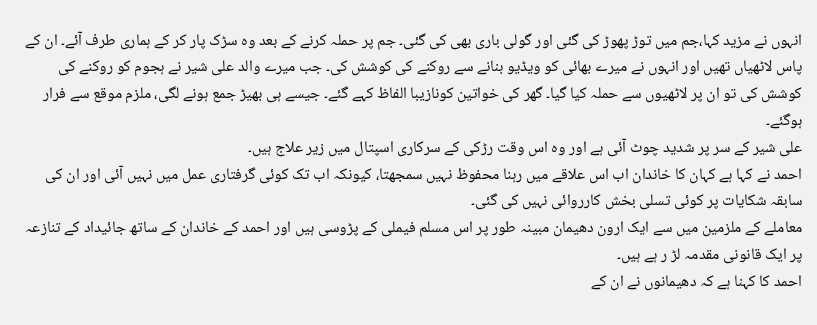انہوں نے مزید کہا،جم میں توڑ پھوڑ کی گئی اور گولی باری بھی کی گئی۔ جم پر حملہ کرنے کے بعد وہ سڑک پار کر کے ہماری طرف آئے۔ ان کے پاس لاٹھیاں تھیں اور انہوں نے میرے بھائی کو ویڈیو بنانے سے روکنے کی کوشش کی۔ جب میرے والد علی شیر نے ہجوم کو روکنے کی کوشش کی تو ان پر لاٹھیوں سے حملہ کیا گیا۔ گھر کی خواتین کونازیبا الفاظ کہے گئے۔ جیسے ہی بھیڑ جمع ہونے لگی، ملزم موقع سے فرار ہوگئے۔
علی شیر کے سر پر شدید چوٹ آئی ہے اور وہ اس وقت رڑکی کے سرکاری اسپتال میں زیر علاج ہیں۔
احمد نے کہا ہے کہان کا خاندان اب اس علاقے میں رہنا محفوظ نہیں سمجھتا، کیونکہ اب تک کوئی گرفتاری عمل میں نہیں آئی اور ان کی سابقہ شکایات پر کوئی تسلی بخش کارروائی نہیں کی گئی۔
معاملے کے ملزمین میں سے ایک ارون دھیمان مبینہ طور پر اس مسلم فیملی کے پڑوسی ہیں اور احمد کے خاندان کے ساتھ جائیداد کے تنازعہ پر ایک قانونی مقدمہ لڑ ر ہے ہیں۔
احمد کا کہنا ہے کہ دھیمانوں نے ان کے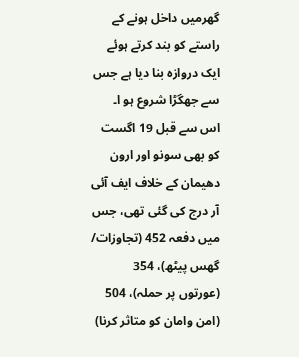گھرمیں داخل ہونے کے راستے کو بند کرتے ہوئے ایک دروازہ بنا دیا ہے جس سے جھگڑا شروع ہو ا۔
اس سے قبل 19 اگست کو بھی سونو اور ارون دھیمان کے خلاف ایف آئی آر درج کی گئی تھی، جس میں دفعہ 452 (تجاوزات/ گھس پیٹھ)، 354 (عورتوں پر حملہ)، 504 (امن وامان کو متاثر کرنا)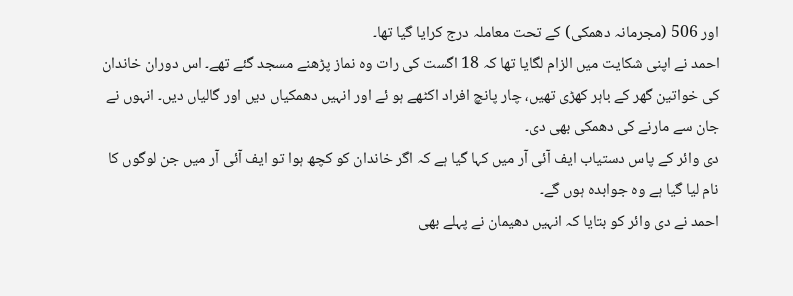اور 506 (مجرمانہ دھمکی) کے تحت معاملہ درج کرایا گیا تھا۔
احمد نے اپنی شکایت میں الزام لگایا تھا کہ 18 اگست کی رات وہ نماز پڑھنے مسجد گئے تھے۔ اس دوران خاندان کی خواتین گھر کے باہر کھڑی تھیں، چار پانچ افراد اکٹھے ہو ئے اور انہیں دھمکیاں دیں اور گالیاں دیں۔ انہوں نے جان سے مارنے کی دھمکی بھی دی۔
دی وائر کے پاس دستیاب ایف آئی آر میں کہا گیا ہے کہ اگر خاندان کو کچھ ہوا تو ایف آئی آر میں جن لوگوں کا نام لیا گیا ہے وہ جوابدہ ہوں گے۔
احمد نے دی وائر کو بتایا کہ انہیں دھیمان نے پہلے بھی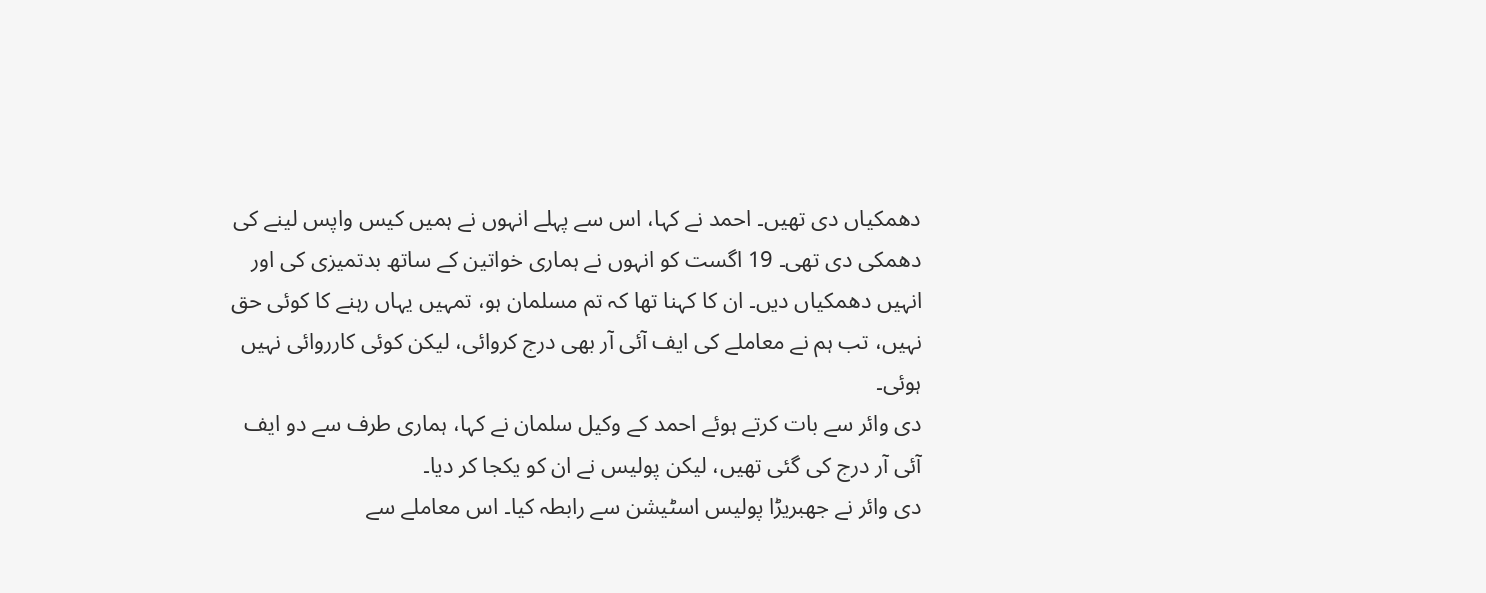دھمکیاں دی تھیں۔ احمد نے کہا، اس سے پہلے انہوں نے ہمیں کیس واپس لینے کی دھمکی دی تھی۔ 19 اگست کو انہوں نے ہماری خواتین کے ساتھ بدتمیزی کی اور انہیں دھمکیاں دیں۔ ان کا کہنا تھا کہ تم مسلمان ہو، تمہیں یہاں رہنے کا کوئی حق نہیں، تب ہم نے معاملے کی ایف آئی آر بھی درج کروائی، لیکن کوئی کارروائی نہیں ہوئی۔
دی وائر سے بات کرتے ہوئے احمد کے وکیل سلمان نے کہا، ہماری طرف سے دو ایف آئی آر درج کی گئی تھیں، لیکن پولیس نے ان کو یکجا کر دیا۔
دی وائر نے جھبریڑا پولیس اسٹیشن سے رابطہ کیا۔ اس معاملے سے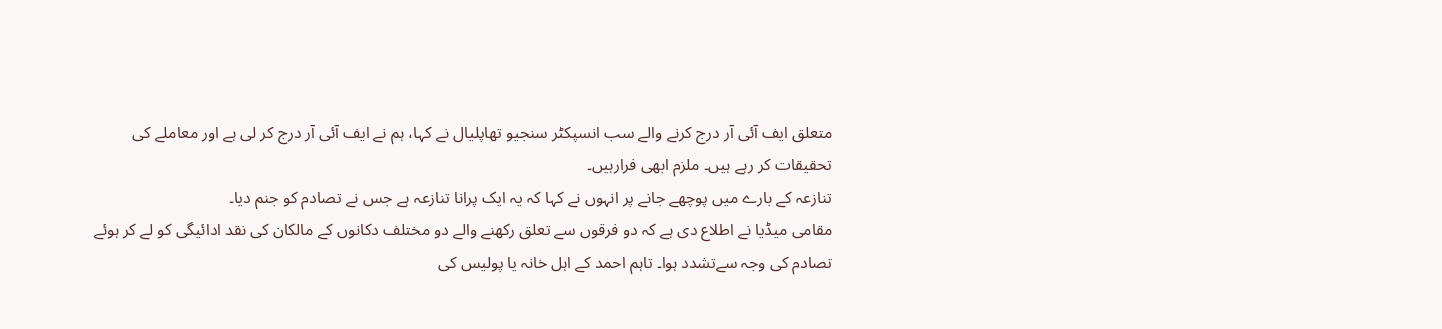متعلق ایف آئی آر درج کرنے والے سب انسپکٹر سنجیو تھاپلیال نے کہا، ہم نے ایف آئی آر درج کر لی ہے اور معاملے کی تحقیقات کر رہے ہیں۔ ملزم ابھی فرارہیں۔
تنازعہ کے بارے میں پوچھے جانے پر انہوں نے کہا کہ یہ ایک پرانا تنازعہ ہے جس نے تصادم کو جنم دیا۔
مقامی میڈیا نے اطلاع دی ہے کہ دو فرقوں سے تعلق رکھنے والے دو مختلف دکانوں کے مالکان کی نقد ادائیگی کو لے کر ہوئے تصادم کی وجہ سےتشدد ہوا۔ تاہم احمد کے اہل خانہ یا پولیس کی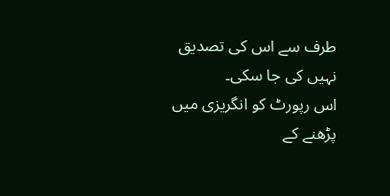طرف سے اس کی تصدیق نہیں کی جا سکی۔
اس رپورٹ کو انگریزی میں پڑھنے کے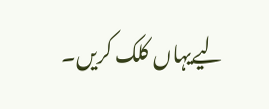لیےیہاں کلک کریں۔